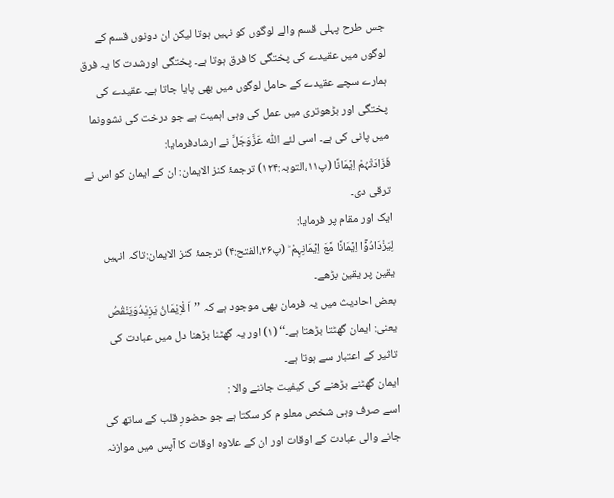جس طرح پہلی قسم والے لوگوں کو نہیں ہوتا لیکن ان دونوں قسم کے لوگوں میں عقیدے کی پختگی کا فرق ہوتا ہے۔ پختگی اورشدت کا یہ فرق ہمارے سچے عقیدے کے حامل لوگوں میں بھی پایا جاتا ہے۔ عقیدے کی پختگی اور بڑھوتری میں عمل کی وہی اہمیت ہے جو درخت کی نشوونما میں پانی کی ہے۔ اسی لئے اللّٰہ عَزَّوَجَلَّ نے ارشادفرمایا:
فَزَادَتْہُمْ اِیۡمَانًا (پ۱۱،التوبہ:۱۲۴) ترجمۂ کنز الایمان: ان کے ایمان کو اس نے ترقی دی۔
ایک اور مقام پر فرمایا:
لِیَزْدَادُوۡۤا اِیۡمَانًا مَّعَ اِیۡمَانِہِمْ ؕ (پ۲۶،الفتح:۴) ترجمۂ کنز الایمان:تاکہ انہیں یقین پر یقین بڑھے۔
بعض احادیث میں یہ فرمان بھی موجود ہے کہ ’’اَ لْاِیْمَانُ یَزِیْدُوَیَنْقُصُ یعنی: ایمان گھٹتا بڑھتا ہے۔‘‘ (۱) اور یہ گھٹنا بڑھنا دل میں عبادت کی تاثیر کے اعتبار سے ہوتا ہے۔
ایمان گھٹنے بڑھنے کی کیفیت جاننے والا :
اسے صرف وہی شخص معلو م کر سکتا ہے جو حضورِ قلب کے ساتھ کی جانے والی عبادت کے اوقات اور ان کے علاوہ اوقات کا آپس میں موازنہ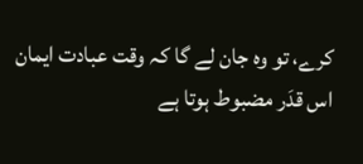کرے، تو وہ جان لے گا کہ وقت عبادت ایمان اس قدَر مضبوط ہوتا ہے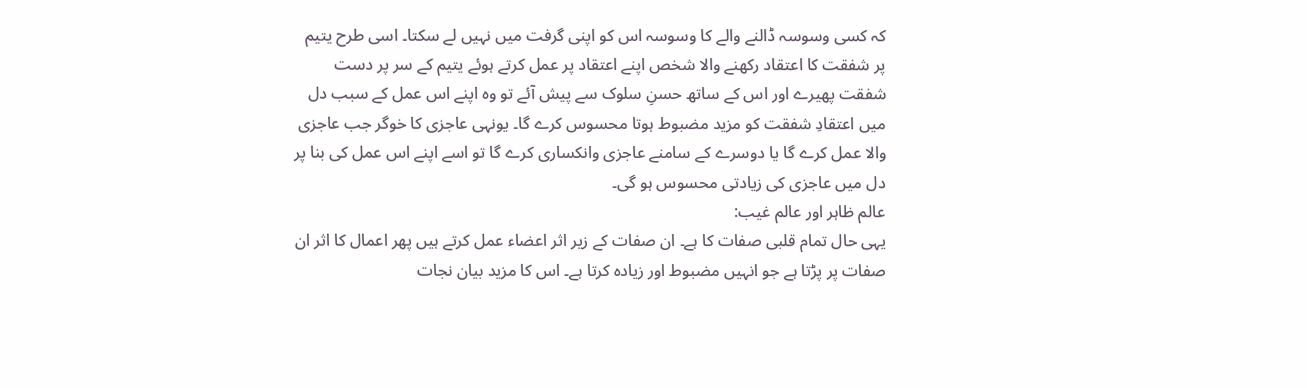کہ کسی وسوسہ ڈالنے والے کا وسوسہ اس کو اپنی گرفت میں نہیں لے سکتا۔ اسی طرح یتیم پر شفقت کا اعتقاد رکھنے والا شخص اپنے اعتقاد پر عمل کرتے ہوئے یتیم کے سر پر دست شفقت پھیرے اور اس کے ساتھ حسنِ سلوک سے پیش آئے تو وہ اپنے اس عمل کے سبب دل میں اعتقادِ شفقت کو مزید مضبوط ہوتا محسوس کرے گا۔ یونہی عاجزی کا خوگر جب عاجزی والا عمل کرے گا یا دوسرے کے سامنے عاجزی وانکساری کرے گا تو اسے اپنے اس عمل کی بنا پر دل میں عاجزی کی زیادتی محسوس ہو گی۔
عالم ظاہر اور عالم غیب:
یہی حال تمام قلبی صفات کا ہے۔ ان صفات کے زیر اثر اعضاء عمل کرتے ہیں پھر اعمال کا اثر ان صفات پر پڑتا ہے جو انہیں مضبوط اور زیادہ کرتا ہے۔ اس کا مزید بیان نجات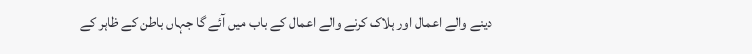دینے والے اعمال اور ہلاک کرنے والے اعمال کے باب میں آئے گا جہاں باطن کے ظاہر کے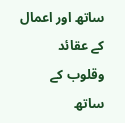ساتھ اور اعمال کے عقائد وقلوب کے ساتھ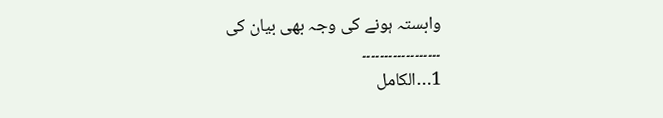وابستہ ہونے کی وجہ بھی بیان کی
۔۔۔۔۔۔۔۔۔۔۔۔۔۔۔۔۔۔
1…الکامل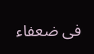فی ضعفاء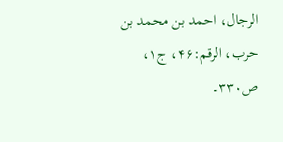الرجال، احمد بن محمد بن حرب، الرقم:۴۶، ج۱، ص۳۳۰۔